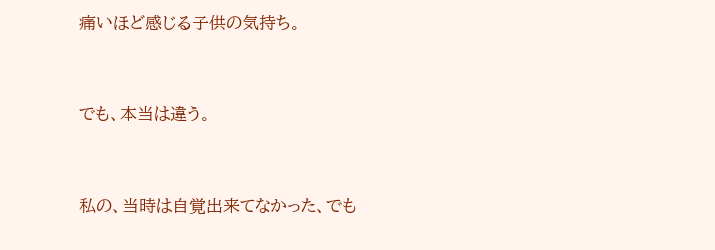痛いほど感じる子供の気持ち。


でも、本当は違う。


私の、当時は自覚出来てなかった、でも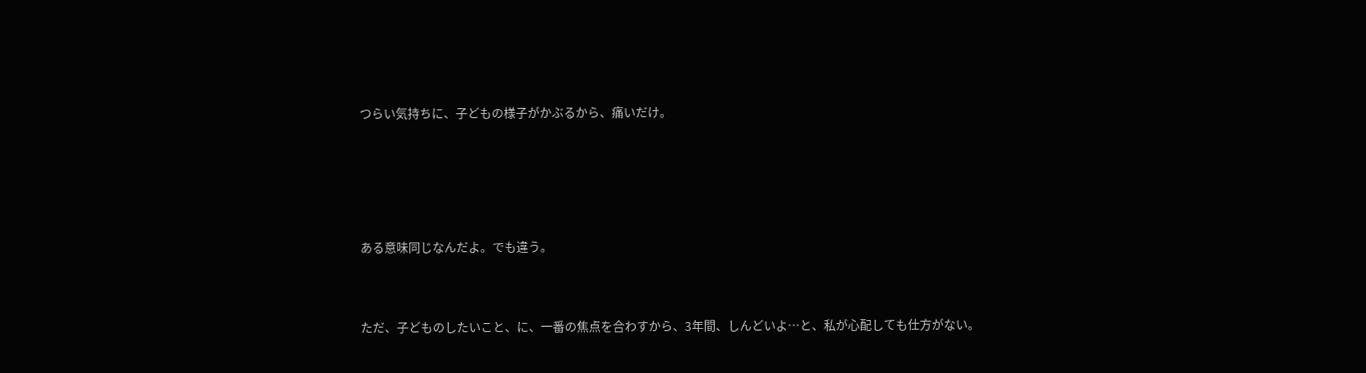つらい気持ちに、子どもの様子がかぶるから、痛いだけ。




ある意味同じなんだよ。でも違う。


ただ、子どものしたいこと、に、一番の焦点を合わすから、3年間、しんどいよ…と、私が心配しても仕方がない。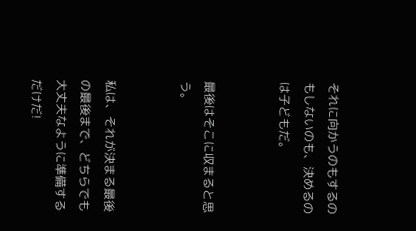それに向かうのもするのもしないのも、決めるのは子どもだ。


最後はそこに収まると思う。


私は、それが決まる最後の最後まで、どちらでも大丈夫なように準備するだけだ!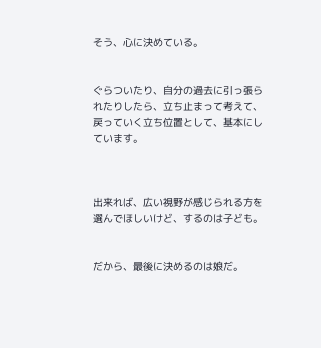そう、心に決めている。


ぐらついたり、自分の過去に引っ張られたりしたら、立ち止まって考えて、戻っていく立ち位置として、基本にしています。



出来れば、広い視野が感じられる方を選んでほしいけど、するのは子ども。


だから、最後に決めるのは娘だ。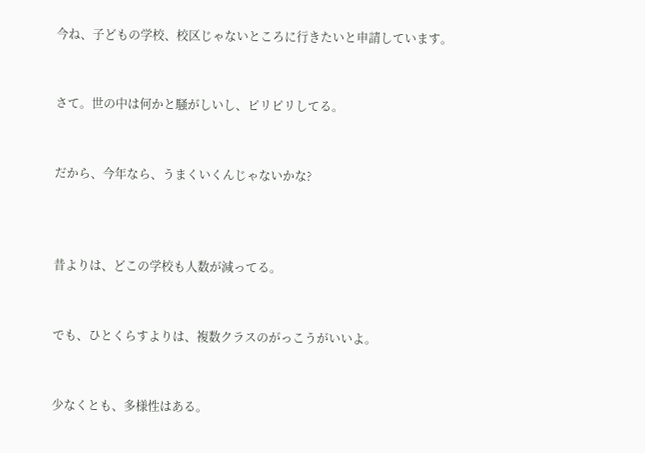今ね、子どもの学校、校区じゃないところに行きたいと申請しています。


さて。世の中は何かと騒がしいし、ピリピリしてる。


だから、今年なら、うまくいくんじゃないかな?



昔よりは、どこの学校も人数が減ってる。


でも、ひとくらすよりは、複数クラスのがっこうがいいよ。


少なくとも、多様性はある。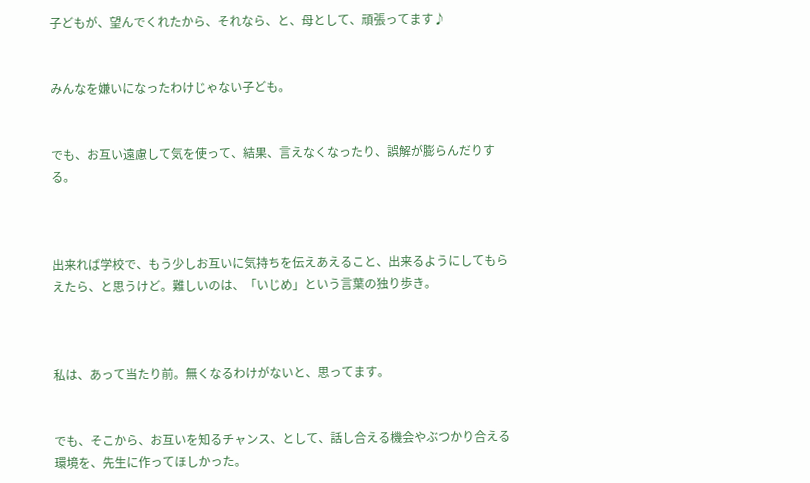子どもが、望んでくれたから、それなら、と、母として、頑張ってます♪


みんなを嫌いになったわけじゃない子ども。


でも、お互い遠慮して気を使って、結果、言えなくなったり、誤解が膨らんだりする。



出来れば学校で、もう少しお互いに気持ちを伝えあえること、出来るようにしてもらえたら、と思うけど。難しいのは、「いじめ」という言葉の独り歩き。



私は、あって当たり前。無くなるわけがないと、思ってます。


でも、そこから、お互いを知るチャンス、として、話し合える機会やぶつかり合える環境を、先生に作ってほしかった。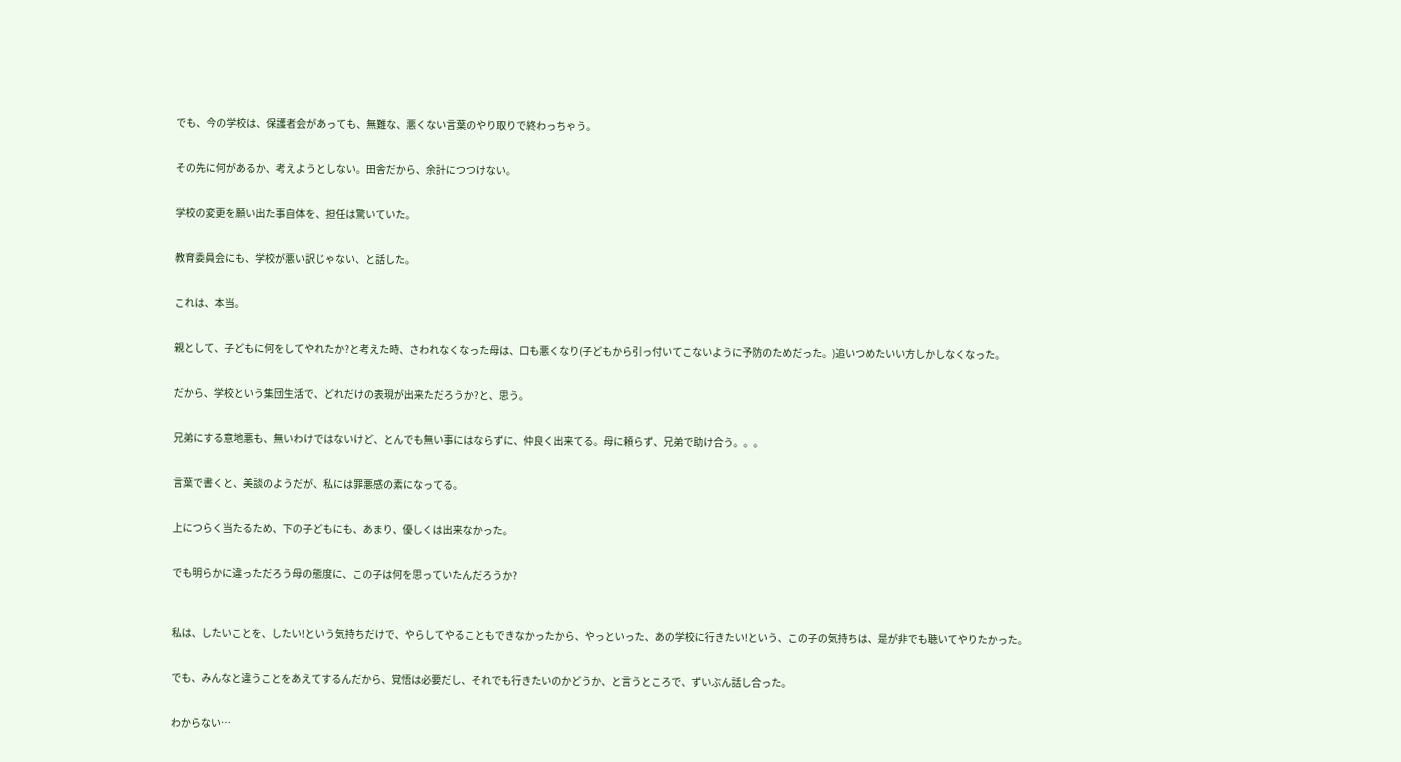でも、今の学校は、保護者会があっても、無難な、悪くない言葉のやり取りで終わっちゃう。


その先に何があるか、考えようとしない。田舎だから、余計につつけない。


学校の変更を願い出た事自体を、担任は驚いていた。


教育委員会にも、学校が悪い訳じゃない、と話した。


これは、本当。


親として、子どもに何をしてやれたか?と考えた時、さわれなくなった母は、口も悪くなり(子どもから引っ付いてこないように予防のためだった。)追いつめたいい方しかしなくなった。


だから、学校という集団生活で、どれだけの表現が出来ただろうか?と、思う。


兄弟にする意地悪も、無いわけではないけど、とんでも無い事にはならずに、仲良く出来てる。母に頼らず、兄弟で助け合う。。。


言葉で書くと、美談のようだが、私には罪悪感の素になってる。


上につらく当たるため、下の子どもにも、あまり、優しくは出来なかった。


でも明らかに違っただろう母の態度に、この子は何を思っていたんだろうか?



私は、したいことを、したい!という気持ちだけで、やらしてやることもできなかったから、やっといった、あの学校に行きたい!という、この子の気持ちは、是が非でも聴いてやりたかった。


でも、みんなと違うことをあえてするんだから、覚悟は必要だし、それでも行きたいのかどうか、と言うところで、ずいぶん話し合った。


わからない…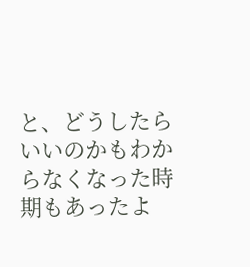と、どうしたらいいのかもわからなくなった時期もあったよ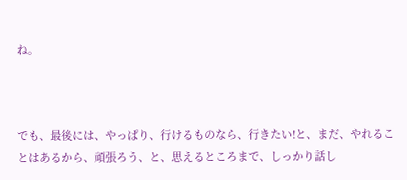ね。



でも、最後には、やっぱり、行けるものなら、行きたい!と、まだ、やれることはあるから、頑張ろう、と、思えるところまで、しっかり話し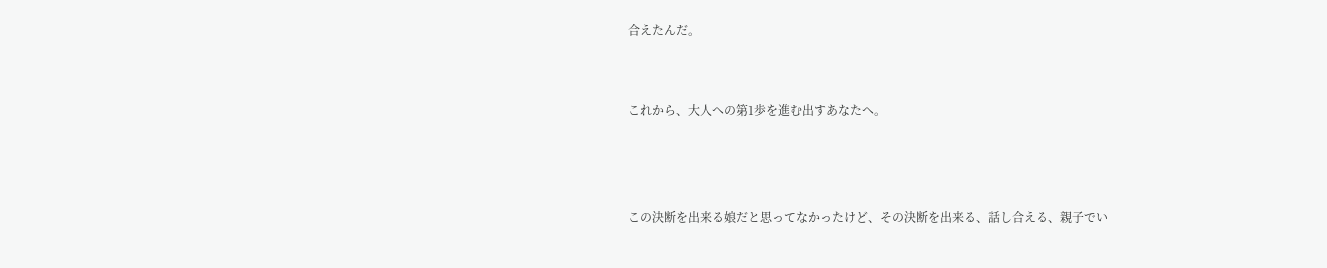合えたんだ。


これから、大人への第1歩を進む出すあなたへ。



この決断を出来る娘だと思ってなかったけど、その決断を出来る、話し合える、親子でい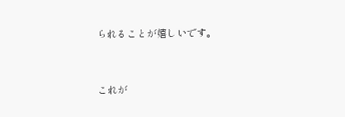られることが嬉しいです。



これが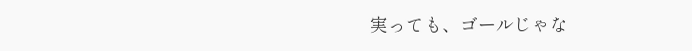実っても、ゴールじゃな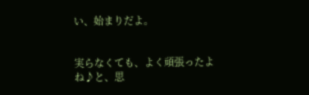い、始まりだよ。


実らなくても、よく頑張ったよね♪と、思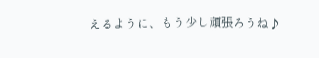えるように、もう少し頑張ろうね♪